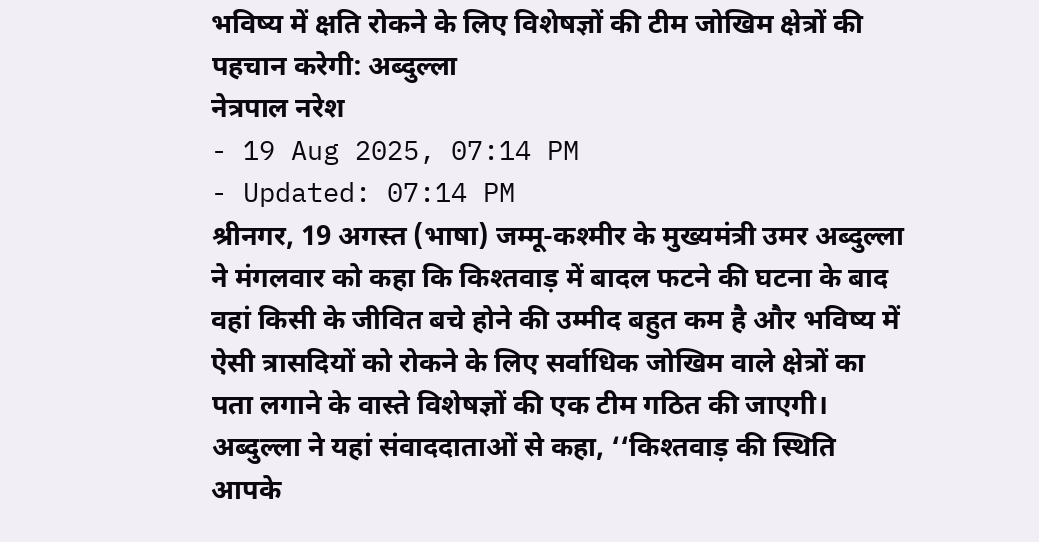भविष्य में क्षति रोकने के लिए विशेषज्ञों की टीम जोखिम क्षेत्रों की पहचान करेगी: अब्दुल्ला
नेत्रपाल नरेश
- 19 Aug 2025, 07:14 PM
- Updated: 07:14 PM
श्रीनगर, 19 अगस्त (भाषा) जम्मू-कश्मीर के मुख्यमंत्री उमर अब्दुल्ला ने मंगलवार को कहा कि किश्तवाड़ में बादल फटने की घटना के बाद वहां किसी के जीवित बचे होने की उम्मीद बहुत कम है और भविष्य में ऐसी त्रासदियों को रोकने के लिए सर्वाधिक जोखिम वाले क्षेत्रों का पता लगाने के वास्ते विशेषज्ञों की एक टीम गठित की जाएगी।
अब्दुल्ला ने यहां संवाददाताओं से कहा, ‘‘किश्तवाड़ की स्थिति आपके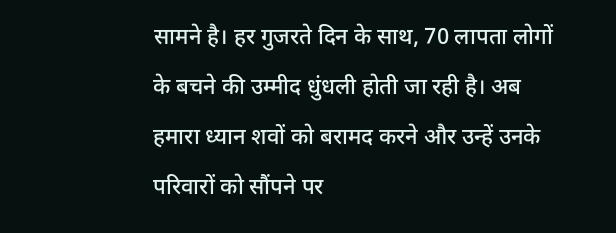सामने है। हर गुजरते दिन के साथ, 70 लापता लोगों के बचने की उम्मीद धुंधली होती जा रही है। अब हमारा ध्यान शवों को बरामद करने और उन्हें उनके परिवारों को सौंपने पर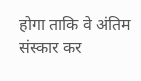होगा ताकि वे अंतिम संस्कार कर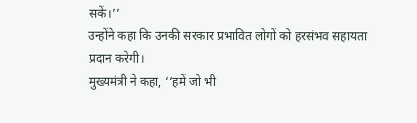सकें।’’
उन्होंने कहा कि उनकी सरकार प्रभावित लोगों को हरसंभव सहायता प्रदान करेगी।
मुख्यमंत्री ने कहा, ‘‘हमें जो भी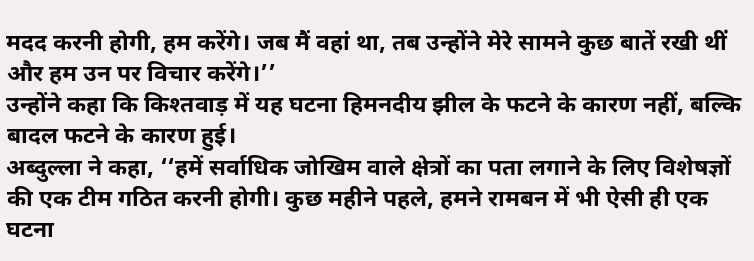मदद करनी होगी, हम करेंगे। जब मैं वहां था, तब उन्होंने मेरे सामने कुछ बातें रखी थीं और हम उन पर विचार करेंगे।’’
उन्होंने कहा कि किश्तवाड़ में यह घटना हिमनदीय झील के फटने के कारण नहीं, बल्कि बादल फटने के कारण हुई।
अब्दुल्ला ने कहा, ‘‘हमें सर्वाधिक जोखिम वाले क्षेत्रों का पता लगाने के लिए विशेषज्ञों की एक टीम गठित करनी होगी। कुछ महीने पहले, हमने रामबन में भी ऐसी ही एक घटना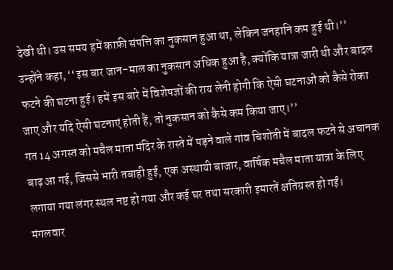देखी थी। उस समय हमें काफ़ी संपत्ति का नुकसान हुआ था, लेकिन जनहानि कम हुई थी।’’
उन्होंने कहा, ‘‘इस बार जान-माल का नुकसान अधिक हुआ है, क्योंकि यात्रा जारी थी और बादल फटने की घटना हुई। हमें इस बारे में विशेषज्ञों की राय लेनी होगी कि ऐसी घटनाओं को कैसे रोका जाए और यदि ऐसी घटनाएं होती हैं, तो नुकसान को कैसे कम किया जाए।’’
गत 14 अगस्त को मचैल माता मंदिर के रास्ते में पड़ने वाले गांव चिशोती में बादल फटने से अचानक बाढ़ आ गई, जिससे भारी तबाही हुई, एक अस्थायी बाजार, वार्षिक मचैल माता यात्रा के लिए लगाया गया लंगर स्थल नष्ट हो गया और कई घर तथा सरकारी इमारतें क्षतिग्रस्त हो गईं।
मंगलवार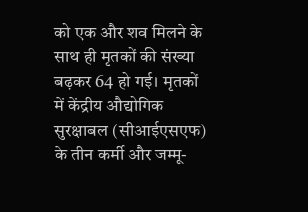को एक और शव मिलने के साथ ही मृतकों की संख्या बढ़कर 64 हो गई। मृतकों में केंद्रीय औद्योगिक सुरक्षाबल (सीआईएसएफ) के तीन कर्मी और जम्मू-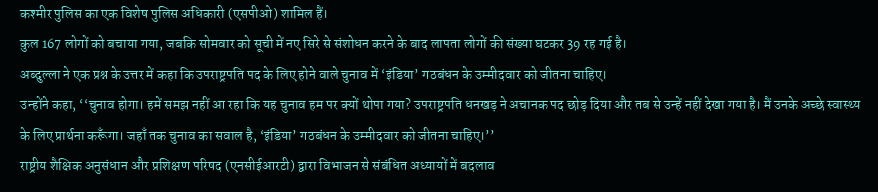कश्मीर पुलिस का एक विशेष पुलिस अधिकारी (एसपीओ) शामिल हैं।
कुल 167 लोगों को बचाया गया, जबकि सोमवार को सूची में नए सिरे से संशोधन करने के बाद लापता लोगों की संख्या घटकर 39 रह गई है।
अब्दुल्ला ने एक प्रश्न के उत्तर में कहा कि उपराष्ट्रपति पद के लिए होने वाले चुनाव में ‘इंडिया’ गठबंधन के उम्मीदवार को जीतना चाहिए।
उन्होंने कहा, ‘‘चुनाव होगा। हमें समझ नहीं आ रहा कि यह चुनाव हम पर क्यों थोपा गया? उपराष्ट्रपति धनखड़ ने अचानक पद छोड़ दिया और तब से उन्हें नहीं देखा गया है। मैं उनके अच्छे स्वास्थ्य के लिए प्रार्थना करूँगा। जहाँ तक चुनाव का सवाल है, ‘इंडिया’ गठबंधन के उम्मीदवार को जीतना चाहिए।’’
राष्ट्रीय शैक्षिक अनुसंधान और प्रशिक्षण परिषद (एनसीईआरटी) द्वारा विभाजन से संबंधित अध्यायों में बदलाव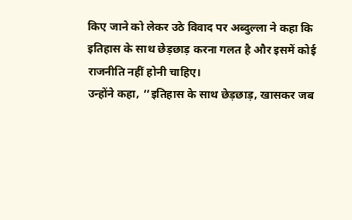किए जाने को लेकर उठे विवाद पर अब्दुल्ला ने कहा कि इतिहास के साथ छेड़छाड़ करना गलत है और इसमें कोई राजनीति नहीं होनी चाहिए।
उन्होंने कहा, ‘‘इतिहास के साथ छेड़छाड़, खासकर जब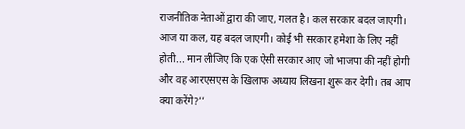राजनीतिक नेताओं द्वारा की जाए, गलत है। कल सरकार बदल जाएगी। आज या कल, यह बदल जाएगी। कोई भी सरकार हमेशा के लिए नहीं होती... मान लीजिए कि एक ऐसी सरकार आए जो भाजपा की नहीं होगी और वह आरएसएस के खिलाफ अध्याय लिखना शुरू कर देगी। तब आप क्या करेंगे?’’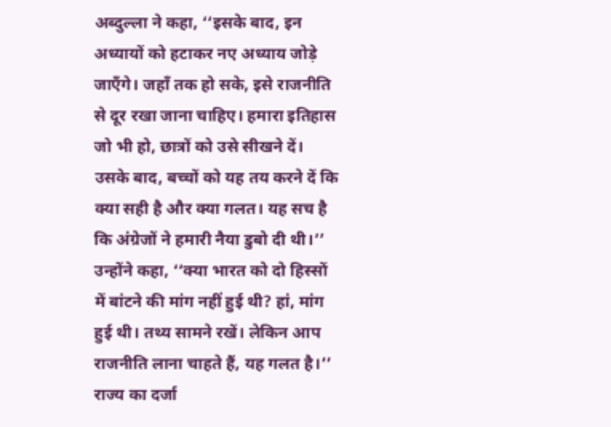अब्दुल्ला ने कहा, ‘‘इसके बाद, इन अध्यायों को हटाकर नए अध्याय जोड़े जाएँगे। जहाँ तक हो सके, इसे राजनीति से दूर रखा जाना चाहिए। हमारा इतिहास जो भी हो, छात्रों को उसे सीखने दें। उसके बाद, बच्चों को यह तय करने दें कि क्या सही है और क्या गलत। यह सच है कि अंग्रेजों ने हमारी नैया डुबो दी थी।’’
उन्होंने कहा, ‘‘क्या भारत को दो हिस्सों में बांटने की मांग नहीं हुई थी? हां, मांग हुई थी। तथ्य सामने रखें। लेकिन आप राजनीति लाना चाहते हैं, यह गलत है।’’
राज्य का दर्जा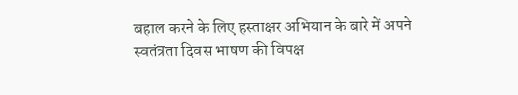बहाल करने के लिए हस्ताक्षर अभियान के बारे में अपने स्वतंत्रता दिवस भाषण की विपक्ष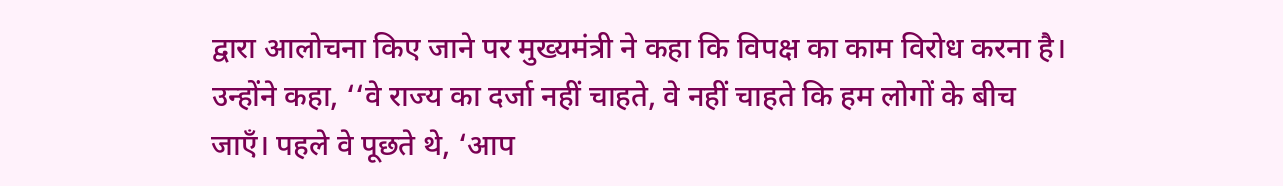द्वारा आलोचना किए जाने पर मुख्यमंत्री ने कहा कि विपक्ष का काम विरोध करना है।
उन्होंने कहा, ‘‘वे राज्य का दर्जा नहीं चाहते, वे नहीं चाहते कि हम लोगों के बीच जाएँ। पहले वे पूछते थे, ‘आप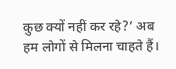कुछ क्यों नहीं कर रहे?’ अब हम लोगों से मिलना चाहते हैं।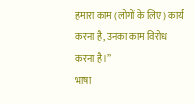हमारा काम (लोगों के लिए) कार्य करना है, उनका काम विरोध करना है।’’
भाषा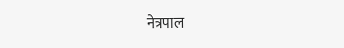नेत्रपाल